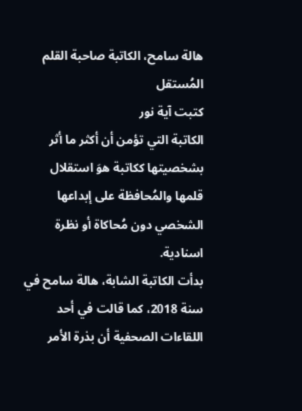هالة سامح، الكاتبة صاحبة القلم المُستقل
كتبت آية نور
الكاتبة التي تؤمن أن أكثر ما أثر بشخصيتها ككاتبة هوَ استقلال قلمها والمُحافظة على إبداعها الشخصي دون مُحاكاة أو نظرة اسنادية.
بدأت الكاتبة الشابة، هالة سامح في سنة 2018، كما قالت في أحد اللقاءات الصحفية أن بذرة الأمر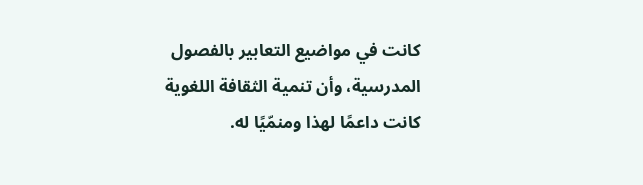كانت في مواضيع التعابير بالفصول المدرسية، وأن تنمية الثقافة اللغوية كانت داعمًا لهذا ومنمّيًا له.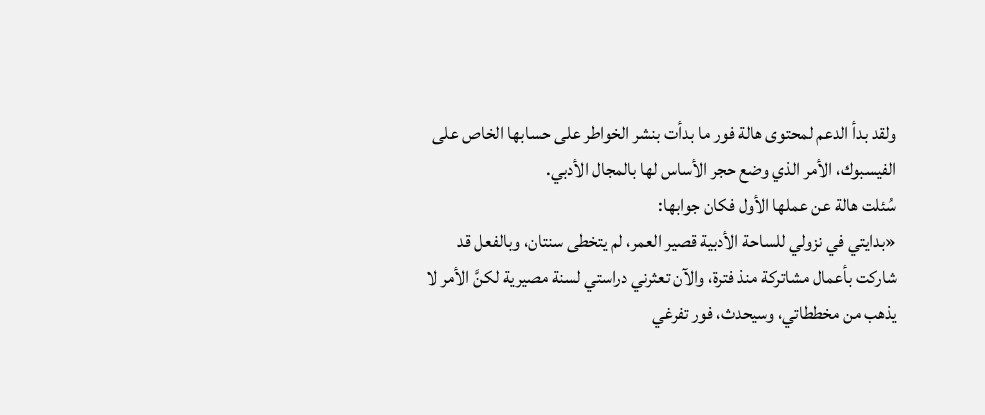ولقد بدأ الدعم لمحتوى هالة فور ما بدأت بنشر الخواطر على حسابها الخاص على الفيسبوك، الأمر الذي وضع حجر الأساس لها بالمجال الأدبي.
سُئلت هالة عن عملها الأول فكان جوابها:
«بدايتي في نزولي للساحة الأدبية قصير العمر، لم يتخطى سنتان، وبالفعل قد شاركت بأعمال مشاتركة منذ فترة، والآن تعثرني دراستي لسنة مصيرية لكنَّ الأمر لا يذهب من مخططاتي، وسيحدث، فور تفرغي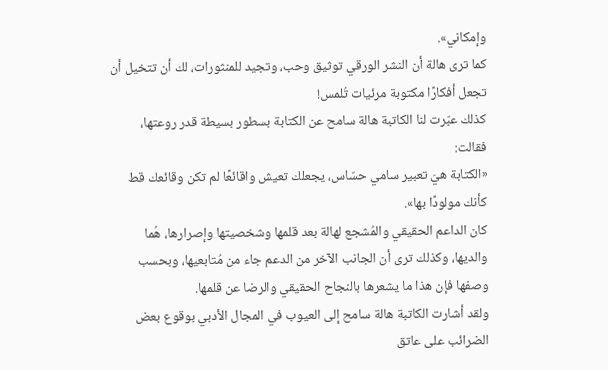وإمكاني».
كما ترى هالة أن النشر الورقي توثيق وحب، وتجيد للمنثورات، لك أن تتخيل أن تجعل أفكارًا مكتوبة مرئيات تُلمس!
كذلك عبّرت لنا الكاتبة هالة سامح عن الكتابة بسطور بسيطة قدر روعتها، فقالت:
«الكتابة هيَ تعبير سامي حسّاس، يجعلك تعيش واقائعًا لم تكن وقائعك قط كأنك مولودًا بها».
كان الداعم الحقيقي والمُشجع لهالة بعد قلمها وشخصيتها وإصرارها، هُما والديها، وكذلك ترى أن الجانب الآخر من الدعم جاء من مُتابعيها، وبحسب وصفها فإن هذا ما يشعرها بالنجاح الحقيقي والرضا عن قلمها.
ولقد أشارت الكاتبة هالة سامح إلى العيوب في المجال الأدبي بوقوع بعض الضرائب على عاتق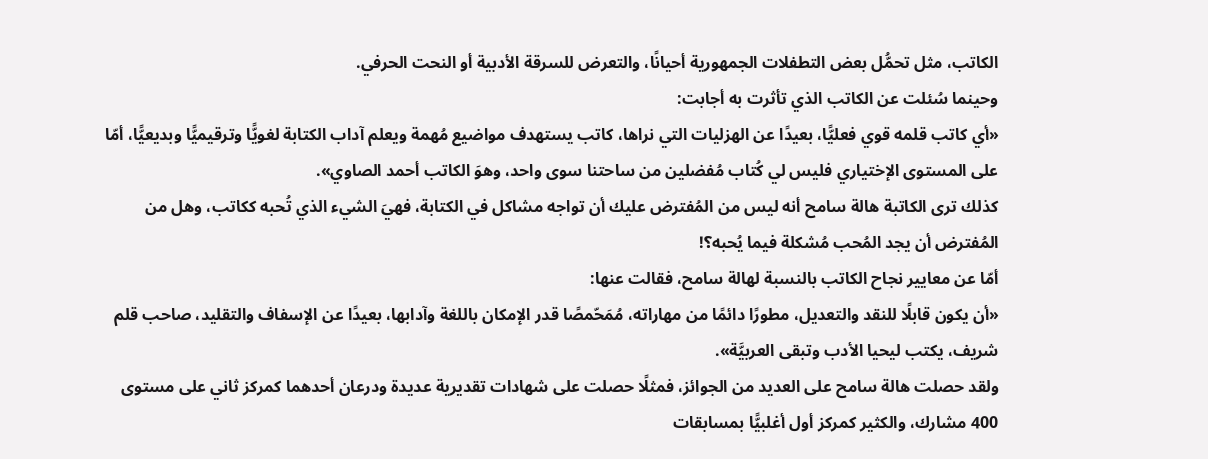الكاتب، مثل تحمُّل بعض التطفلات الجمهورية أحيانًا، والتعرض للسرقة الأدبية أو النحت الحرفي.
وحينما سُئلت عن الكاتب الذي تأثرت به أجابت:
«أي كاتب قلمه قوي فعليًّا، بعيدًا عن الهزليات التي نراها، كاتب يستهدف مواضيع مُهمة ويعلم آداب الكتابة لغويًّا وترقيميًّا وبديعيًّا، أمّا على المستوى الإختياري فليس لي كُتاب مُفضلين من ساحتنا سوى واحد، وهوَ الكاتب أحمد الصاوي».
كذلك ترى الكاتبة هالة سامح أنه ليس من المُفترض عليك أن تواجه مشاكل في الكتابة، فهيَ الشيء الذي تُحبه ككاتب، وهل من المُفترض أن يجد المُحب مُشكلة فيما يُحبه؟!
أمّا عن معايير نجاح الكاتب بالنسبة لهالة سامح، فقالت عنها:
«أن يكون قابلًا للنقد والتعديل، مطورًا دائمًا من مهاراته، مُمَحّمصًا قدر الإمكان باللغة وآدابها، بعيدًا عن الإسفاف والتقليد، صاحب قلم شريف، يكتب ليحيا الأدب وتبقى العربيَّة».
ولقد حصلت هالة سامح على العديد من الجوائز، فمثلًا حصلت على شهادات تقديرية عديدة ودرعان أحدهما كمركز ثاني على مستوى 400 مشارك، والكثير كمركز أول أغلبيًّا بمسابقات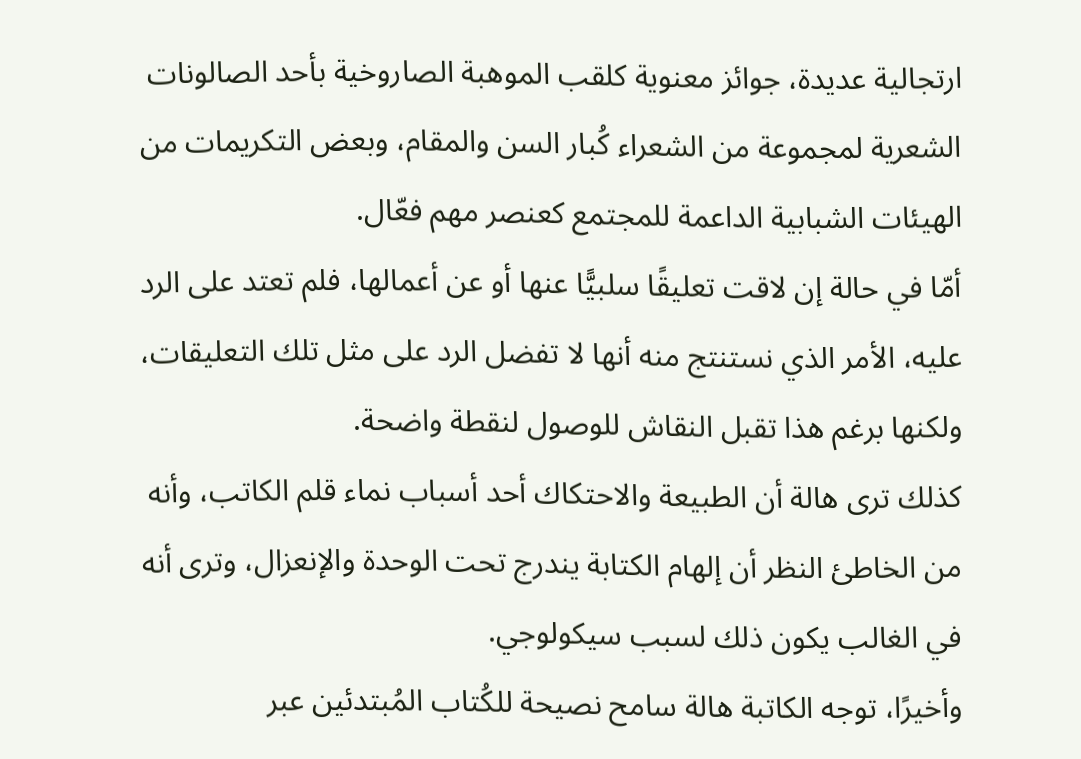ارتجالية عديدة، جوائز معنوية كلقب الموهبة الصاروخية بأحد الصالونات الشعرية لمجموعة من الشعراء كُبار السن والمقام، وبعض التكريمات من الهيئات الشبابية الداعمة للمجتمع كعنصر مهم فعّال.
أمّا في حالة إن لاقت تعليقًا سلبيًّا عنها أو عن أعمالها، فلم تعتد على الرد عليه، الأمر الذي نستنتج منه أنها لا تفضل الرد على مثل تلك التعليقات، ولكنها برغم هذا تقبل النقاش للوصول لنقطة واضحة.
كذلك ترى هالة أن الطبيعة والاحتكاك أحد أسباب نماء قلم الكاتب، وأنه من الخاطئ النظر أن إلهام الكتابة يندرج تحت الوحدة والإنعزال، وترى أنه في الغالب يكون ذلك لسبب سيكولوجي.
وأخيرًا، توجه الكاتبة هالة سامح نصيحة للكُتاب المُبتدئين عبر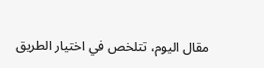مقال اليوم، تتلخص في اختيار الطريق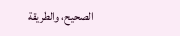الصحيح، والطريقة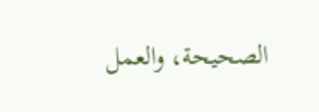الصحيحة، والعمل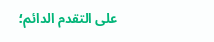على التقدم الدائم؛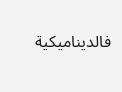فالديناميكية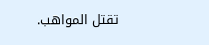تقتل المواهب.